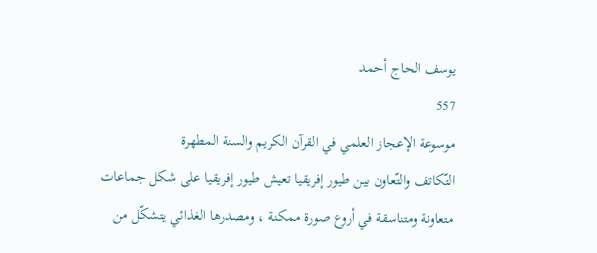يوسف الحاج أحمد
557
موسوعة الإعجاز العلمي في القرآن الكريم والسنة المطهرة
التّكاتف والتّعاون بين طيور إفريقيا تعيش طيور إفريقيا على شكل جماعات متعاونة ومتناسقة في أروع صورة ممكنة ، ومصدرها الغذائي يتشكّل من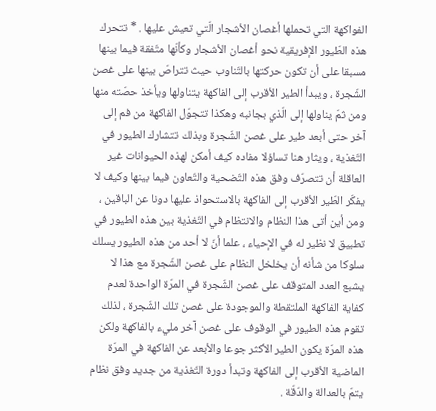الفواكهة التي تحملها أغصان الأشجار الّتي تعيش عليها . * تتحرك هذه الطّيور الإفريقية نحو أغصان الأشجار وكأنّها متّفقة فيما بينها مسبقا على أن تكون حركتها بالتّناوب حيث تتراصّ بينها على غصن الشّجرة ، ويبدأ الطير الأقرب إلى الفاكهة يتناولها ويأخذ حصّته منها ومن ثمّ يناولها إلى الّذي بجانبه وهكذا تتجوّل الفاكهة من فم إلى آخر حتى أبعد طير على غصن الشّجرة وبذلك تتشارك الطيور في التّغذية ، ويثار هنا تساؤلا مفاده كيف أمكن لهذه الحيوانات غير العاقلة أن تتصرّف وفق هذه التّضحية والتّعاون فيما بينها وكيف لا يفكّر الطّير الأقرب إلى الفاكهة بالاستحواذ عليها دونا عن الباقين ، ومن أين أتى هذا النظام والانتظام في التّغذية بين هذه الطيور في تطبيق لا نظير له في الإحياء ، علما أنّ لا أحد من هذه الطيور يسلك سلوكا من شأنه أن يخلخل النظام على غصن الشّجرة مع هذا لا يشبع العدد المتوقف على غصن الشّجرة في المرّة الواحدة لعدم كفاية الفاكهة الملتقطة والموجودة على غصن تلك الشّجرة ، لذلك تقوم هذه الطيور في الوقوف على غصن آخر مليء بالفاكهة ولكن هذه المرّة يكون الطير الأكثر جوعا والأبعد عن الفاكهة في المرّة الماضية الأقرب إلى الفاكهة وتبدأ دورة التّغذية من جديد وفق نظام يتمّ بالعدالة والدّقّة .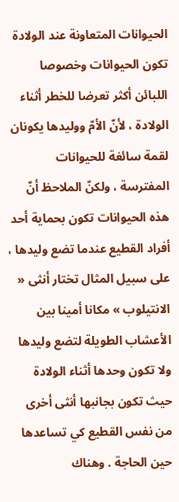الحيوانات المتعاونة عند الولادة تكون الحيوانات وخصوصا اللبائن أكثر تعرضا للخطر أثناء الولادة ، لأنّ الأمّ ووليدها يكونان لقمة سائغة للحيوانات المفترسة ، ولكنّ الملاحظ أنّ هذه الحيوانات تكون بحماية أحد أفراد القطيع عندما تضع وليدها ، على سبيل المثال تختار أنثى « الانتيلوب » مكانا أمينا بين الأعشاب الطويلة لتضع وليدها ولا تكون وحدها أثناء الولادة حيث تكون بجانبها أنثى أخرى من نفس القطيع كي تساعدها حين الحاجة . وهناك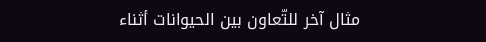مثال آخر للتّعاون بين الحيوانات أثناء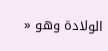الولادة وهو «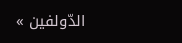الدّولفين »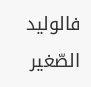فالوليد الصّغير